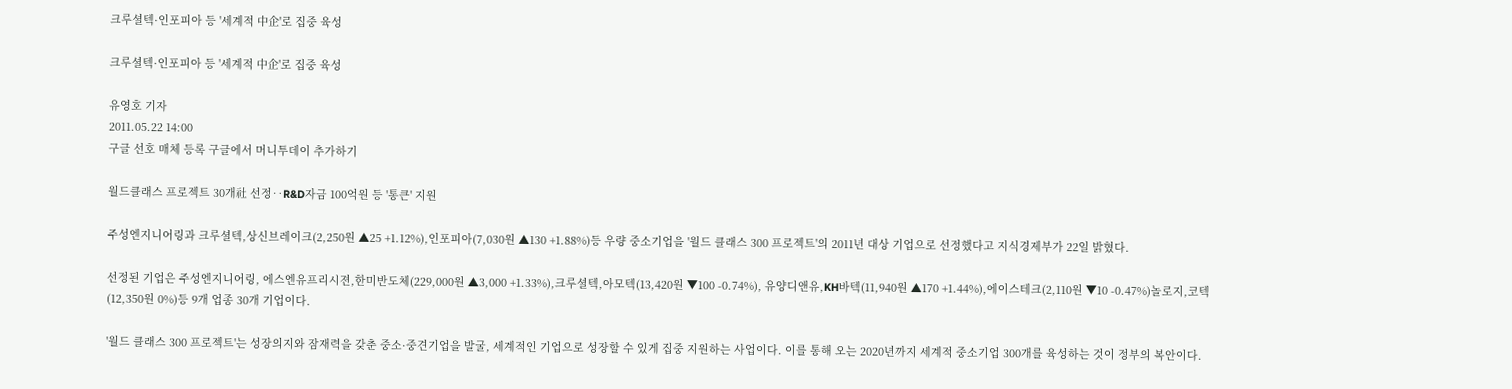크루셜텍·인포피아 등 '세계적 中企'로 집중 육성

크루셜텍·인포피아 등 '세계적 中企'로 집중 육성

유영호 기자
2011.05.22 14:00
구글 선호 매체 등록 구글에서 머니투데이 추가하기

월드클래스 프로젝트 30개社 선정‥R&D자금 100억원 등 '통큰' 지원

주성엔지니어링과 크루셜텍,상신브레이크(2,250원 ▲25 +1.12%),인포피아(7,030원 ▲130 +1.88%)등 우량 중소기업을 '월드 클래스 300 프로젝트'의 2011년 대상 기업으로 선정했다고 지식경제부가 22일 밝혔다.

선정된 기업은 주성엔지니어링, 에스엔유프리시젼,한미반도체(229,000원 ▲3,000 +1.33%),크루셜텍,아모텍(13,420원 ▼100 -0.74%), 유양디앤유,KH바텍(11,940원 ▲170 +1.44%),에이스테크(2,110원 ▼10 -0.47%)놀로지,코텍(12,350원 0%)등 9개 업종 30개 기업이다.

'월드 클래스 300 프로젝트'는 성장의지와 잠재력을 갖춘 중소·중견기업을 발굴, 세계적인 기업으로 성장할 수 있게 집중 지원하는 사업이다. 이를 통해 오는 2020년까지 세계적 중소기업 300개를 육성하는 것이 정부의 복안이다.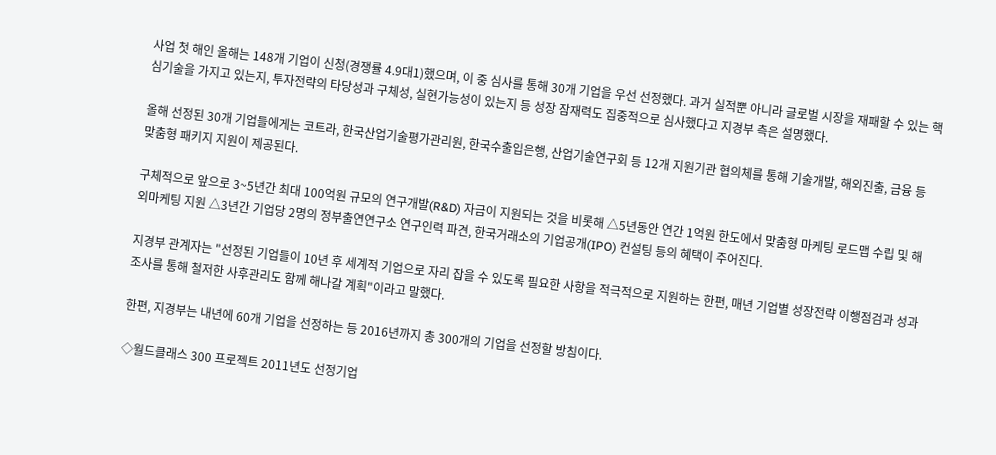사업 첫 해인 올해는 148개 기업이 신청(경쟁률 4.9대1)했으며, 이 중 심사를 통해 30개 기업을 우선 선정했다. 과거 실적뿐 아니라 글로벌 시장을 재패할 수 있는 핵심기술을 가지고 있는지, 투자전략의 타당성과 구체성, 실현가능성이 있는지 등 성장 잠재력도 집중적으로 심사했다고 지경부 측은 설명했다.

올해 선정된 30개 기업들에게는 코트라, 한국산업기술평가관리원, 한국수출입은행, 산업기술연구회 등 12개 지원기관 협의체를 통해 기술개발, 해외진출, 금융 등 맞춤형 패키지 지원이 제공된다.

구체적으로 앞으로 3~5년간 최대 100억원 규모의 연구개발(R&D) 자금이 지원되는 것을 비롯해 △5년동안 연간 1억원 한도에서 맞춤형 마케팅 로드맵 수립 및 해외마케팅 지원 △3년간 기업당 2명의 정부출연연구소 연구인력 파견, 한국거래소의 기업공개(IPO) 컨설팅 등의 혜택이 주어진다.

지경부 관계자는 "선정된 기업들이 10년 후 세계적 기업으로 자리 잡을 수 있도록 필요한 사항을 적극적으로 지원하는 한편, 매년 기업별 성장전략 이행점검과 성과조사를 통해 철저한 사후관리도 함께 해나갈 계획"이라고 말했다.

한편, 지경부는 내년에 60개 기업을 선정하는 등 2016년까지 총 300개의 기업을 선정할 방침이다.

◇월드클래스 300 프로젝트 2011년도 선정기업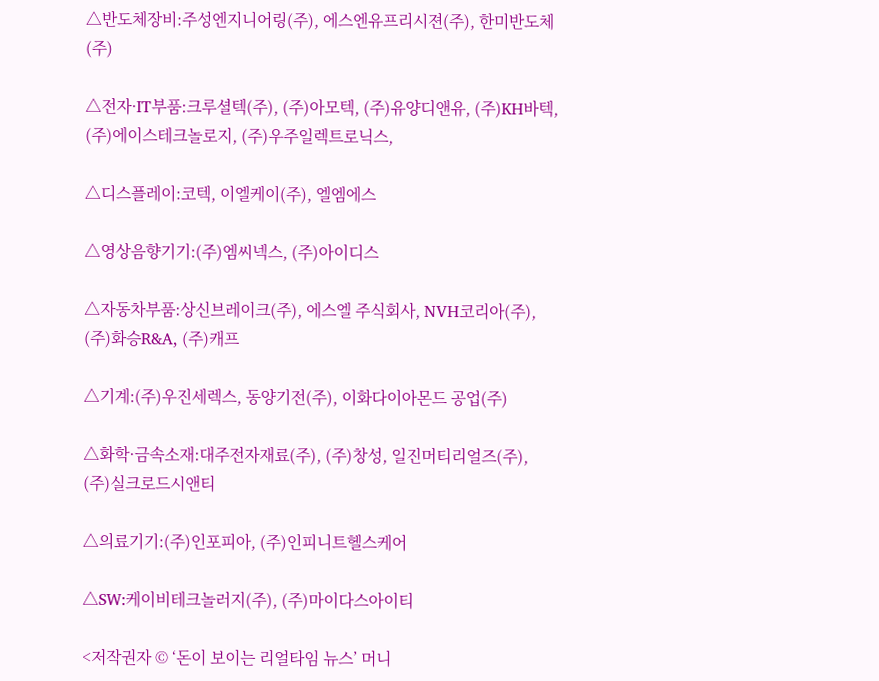△반도체장비:주성엔지니어링(주), 에스엔유프리시젼(주), 한미반도체(주)

△전자·IT부품:크루셜텍(주), (주)아모텍, (주)유양디앤유, (주)KH바텍, (주)에이스테크놀로지, (주)우주일렉트로닉스,

△디스플레이:코텍, 이엘케이(주), 엘엠에스

△영상음향기기:(주)엠씨넥스, (주)아이디스

△자동차부품:상신브레이크(주), 에스엘 주식회사, NVH코리아(주), (주)화승R&A, (주)캐프

△기계:(주)우진세렉스, 동양기전(주), 이화다이아몬드 공업(주)

△화학·금속소재:대주전자재료(주), (주)창성, 일진머티리얼즈(주), (주)실크로드시앤티

△의료기기:(주)인포피아, (주)인피니트헬스케어

△SW:케이비테크놀러지(주), (주)마이다스아이티

<저작권자 © ‘돈이 보이는 리얼타임 뉴스’ 머니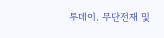투데이. 무단전재 및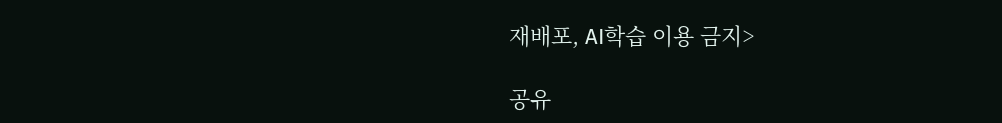재배포, AI학습 이용 금지>

공유